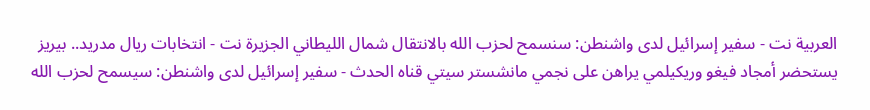العربية نت - سفير إسرائيل لدى واشنطن: سنسمح لحزب الله بالانتقال شمال الليطاني الجزيرة نت - انتخابات ريال مدريد.. بيريز يستحضر أمجاد فيغو وريكيلمي يراهن على نجمي مانشستر سيتي قناه الحدث - سفير إسرائيل لدى واشنطن: سيسمح لحزب الله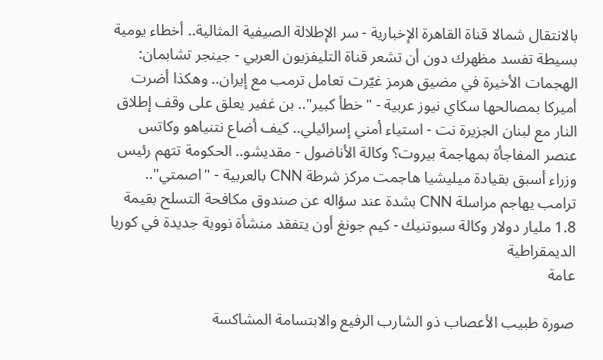بالانتقال شمالا قناة القاهرة الإخبارية - سر الإطلالة الصيفية المثالية.. أخطاء يومية بسيطة تفسد مظهرك دون أن تشعر قناة التليفزيون العربي - جينجر تشابمان: الهجمات الأخيرة في مضيق هرمز غيّرت تعامل ترمب مع إيران.. وهكذا أضرت أميركا بمصالحها سكاي نيوز عربية - "خطأ كبير".. بن غفير يعلق على وقف إطلاق النار مع لبنان الجزيرة نت - استياء أمني إسرائيلي.. كيف أضاع نتنياهو وكاتس عنصر المفاجأة بمهاجمة بيروت؟ وكالة الأناضول - مقديشو.. الحكومة تتهم رئيس وزراء أسبق بقيادة ميليشيا هاجمت مركز شرطة CNN بالعربية - "اصمتي".. ترامب يهاجم مراسلة CNN بشدة عند سؤاله عن صندوق مكافحة التسلح بقيمة 1.8 مليار دولار وكالة سبوتنيك - كيم جونغ أون يتفقد منشأة نووية جديدة في كوريا الديمقراطية
عامة

صورة طبيب الأعصاب ذو الشارب الرفيع والابتسامة المشاكسة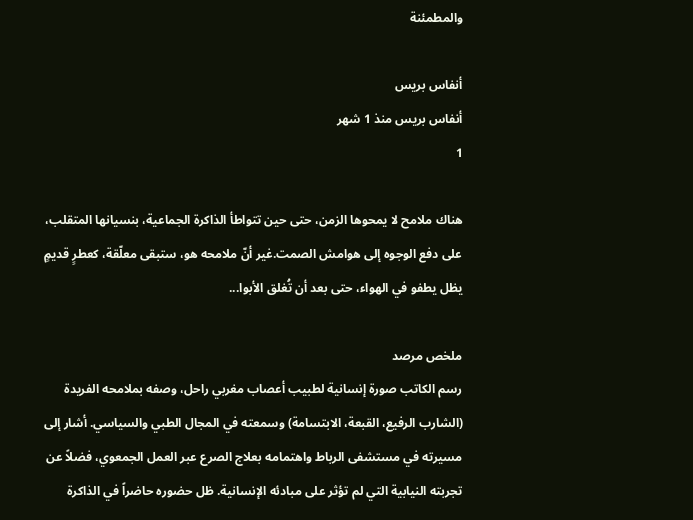والمطمئنة

أنفاس بريس
أنفاس بريس منذ 1 شهر
1

هناك ملامح لا يمحوها الزمن، حتى حين تتواطأ الذاكرة الجماعية، بنسيانها المتقلب، على دفع الوجوه إلى هوامش الصمت.غير أنّ ملامحه هو، ستبقى معلّقة، كعطرٍ قديمٍ يظل يطفو في الهواء، حتى بعد أن تُغلق الأبوا...

ملخص مرصد
رسم الكاتب صورة إنسانية لطبيب أعصاب مغربي راحل، وصفه بملامحه الفريدة (الشارب الرفيع، القبعة، الابتسامة) وسمعته في المجال الطبي والسياسي. أشار إلى مسيرته في مستشفى الرباط واهتمامه بعلاج الصرع عبر العمل الجمعوي، فضلاً عن تجربته النيابية التي لم تؤثر على مبادئه الإنسانية. ظل حضوره حاضراً في الذاكرة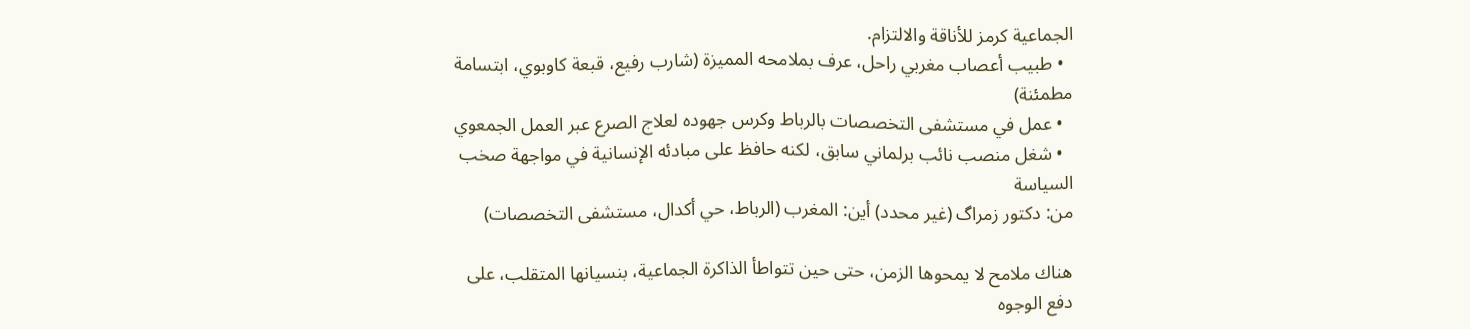الجماعية كرمز للأناقة والالتزام.
  • طبيب أعصاب مغربي راحل، عرف بملامحه المميزة (شارب رفيع، قبعة كاوبوي، ابتسامة مطمئنة)
  • عمل في مستشفى التخصصات بالرباط وكرس جهوده لعلاج الصرع عبر العمل الجمعوي
  • شغل منصب نائب برلماني سابق، لكنه حافظ على مبادئه الإنسانية في مواجهة صخب السياسة
من: دكتور زمراگ (غير محدد) أين: المغرب (الرباط، حي أكدال، مستشفى التخصصات)

هناك ملامح لا يمحوها الزمن، حتى حين تتواطأ الذاكرة الجماعية، بنسيانها المتقلب، على دفع الوجوه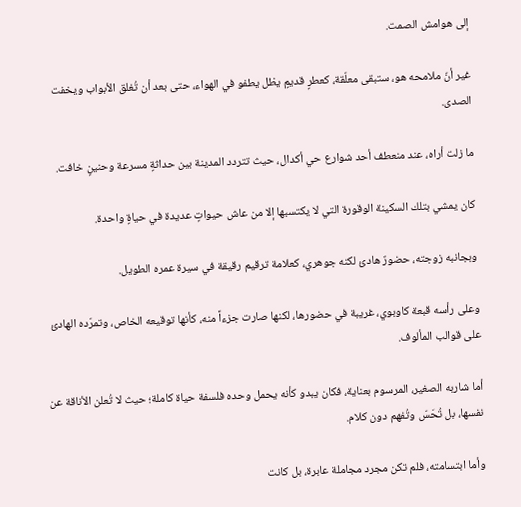إلى هوامش الصمت.

غير أنّ ملامحه هو، ستبقى معلّقة، كعطرٍ قديمٍ يظل يطفو في الهواء، حتى بعد أن تُغلق الأبواب ويخفت الصدى.

ما زلت أراه، عند منعطف أحد شوارع حي أكدال، حيث تتردد المدينة بين حداثةٍ مسرعة وحنينٍ خافت.

كان يمشي بتلك السكينة الوقورة التي لا يكتسبها إلا من عاش حيواتٍ عديدة في حياةٍ واحدة.

وبجانبه زوجته، حضورٌ هادئ لكنه جوهري، كعلامة ترقيم رقيقة في سيرة عمره الطويل.

وعلى رأسه قبعة كاوبوي، غريبة في حضورها، لكنها صارت جزءاً منه، كأنها توقيعه الخاص، وتمرّده الهادئ على قوالب المألوف.

أما شاربه الصغير، المرسوم بعناية، فكان يبدو كأنه يحمل وحده فلسفة حياة كاملة؛ حيث لا تُعلن الأناقة عن نفسها، بل تُحَسّ وتُفهم دون كلام.

وأما ابتسامته، فلم تكن مجرد مجاملة عابرة، بل كانت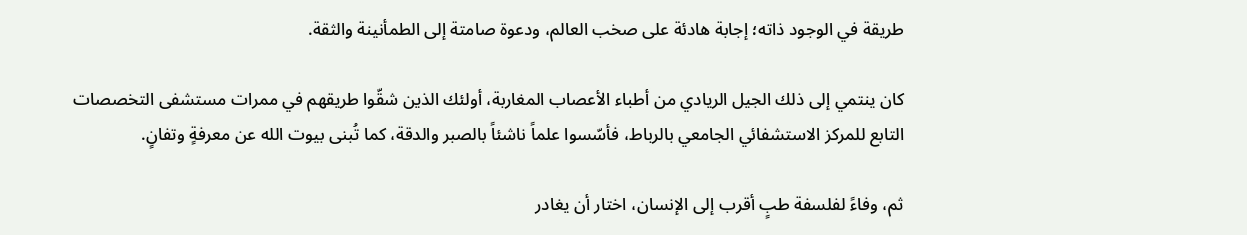طريقة في الوجود ذاته؛ إجابة هادئة على صخب العالم، ودعوة صامتة إلى الطمأنينة والثقة.

كان ينتمي إلى ذلك الجيل الريادي من أطباء الأعصاب المغاربة، أولئك الذين شقّوا طريقهم في ممرات مستشفى التخصصات التابع للمركز الاستشفائي الجامعي بالرباط، فأسّسوا علماً ناشئاً بالصبر والدقة، كما تُبنى بيوت الله عن معرفةٍ وتفانٍ.

ثم، وفاءً لفلسفة طبٍ أقرب إلى الإنسان، اختار أن يغادر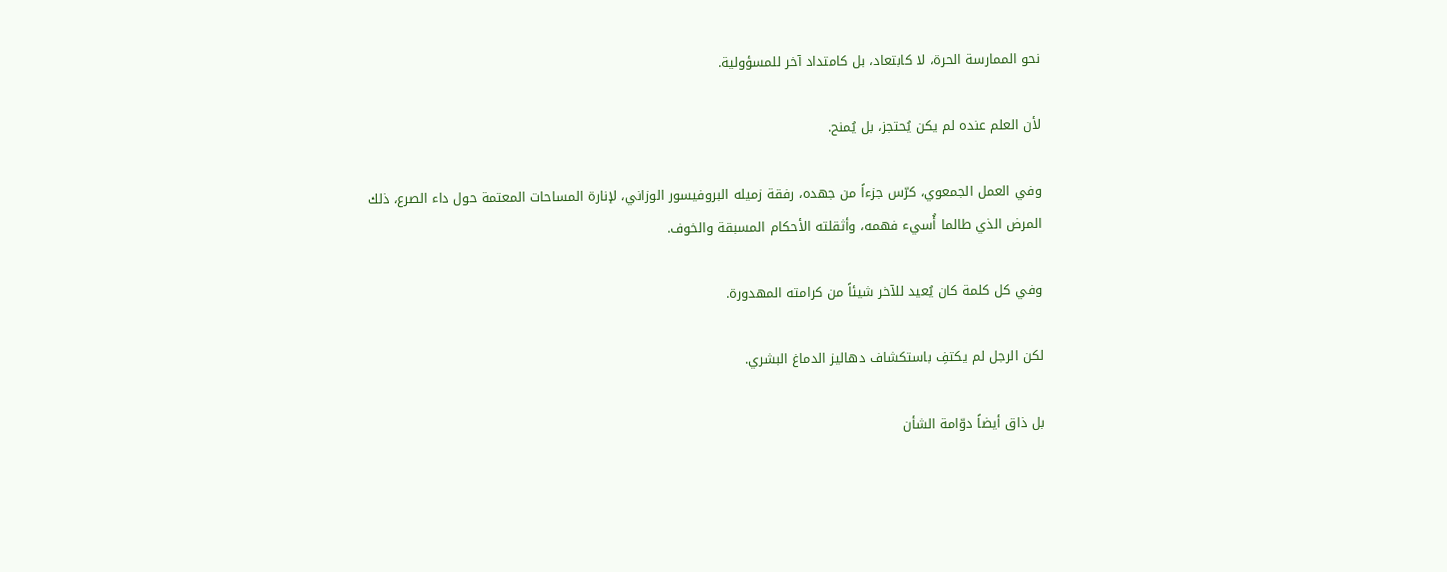نحو الممارسة الحرة، لا كابتعاد، بل كامتداد آخر للمسؤولية.

لأن العلم عنده لم يكن يُحتجز، بل يُمنح.

وفي العمل الجمعوي، كرّس جزءاً من جهده، رفقة زميله البروفيسور الوزاني، لإنارة المساحات المعتمة حول داء الصرع، ذلك المرض الذي طالما أُسيء فهمه، وأثقلته الأحكام المسبقة والخوف.

وفي كل كلمة كان يُعيد للآخر شيئاً من كرامته المهدورة.

لكن الرجل لم يكتفِ باستكشاف دهاليز الدماغ البشري.

بل ذاق أيضاً دوّامة الشأن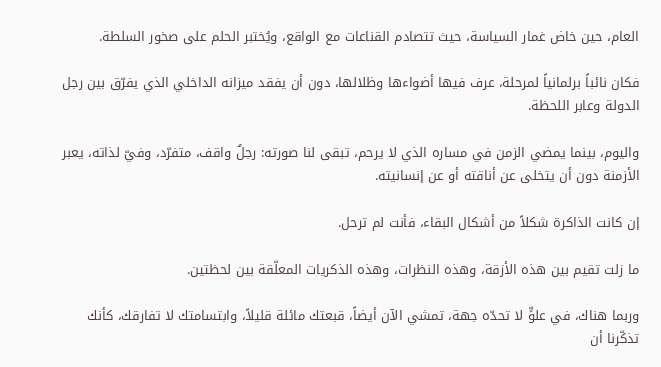العام، حين خاض غمار السياسة، حيث تتصادم القناعات مع الواقع، ويُختبر الحلم على صخور السلطة.

فكان نائباً برلمانياً لمرحلة، عرف فيها أضواءها وظلالها، دون أن يفقد ميزانه الداخلي الذي يفرّق بين رجل الدولة وعابر اللحظة.

واليوم، بينما يمضي الزمن في مساره الذي لا يرحم، تبقى لنا صورته: رجلٌ واقف، متفرّد، وفيّ لذاته، يعبر الأزمنة دون أن يتخلى عن أناقته أو عن إنسانيته.

إن كانت الذاكرة شكلاً من أشكال البقاء، فأنت لم ترحل.

ما زلت تقيم بين هذه الأزقة، وهذه النظرات، وهذه الذكريات المعلّقة بين لحظتين.

وربما هناك، في علوٍّ لا تحدّه جهة، تمشي الآن أيضاً، قبعتك مائلة قليلاً، وابتسامتك لا تفارقك، كأنك تذكّرنا أن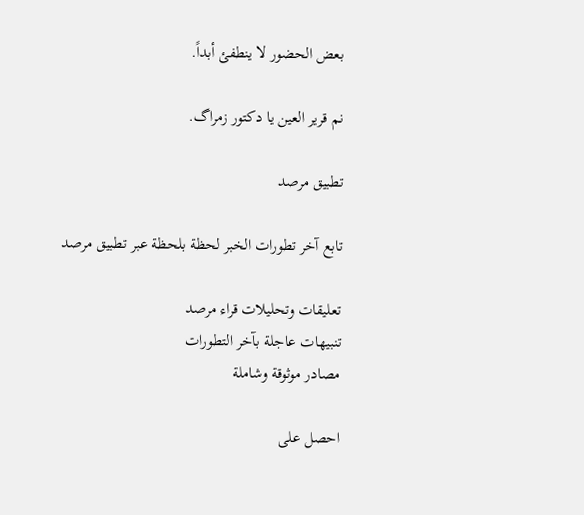بعض الحضور لا ينطفئ أبداً.

نم قرير العين يا دكتور زمراگ.

تطبيق مرصد

تابع آخر تطورات الخبر لحظة بلحظة عبر تطبيق مرصد

تعليقات وتحليلات قراء مرصد
تنبيهات عاجلة بآخر التطورات
مصادر موثوقة وشاملة

احصل على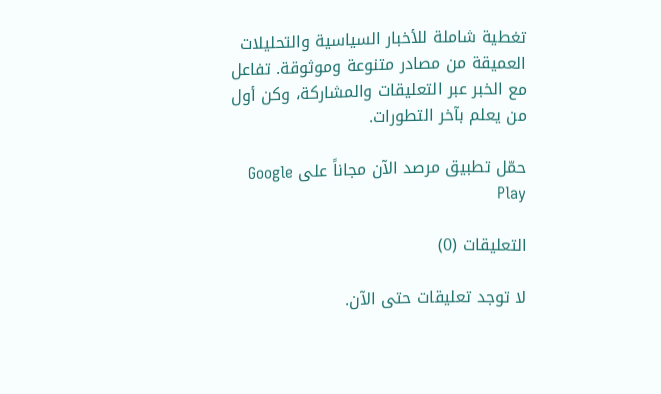تغطية شاملة للأخبار السياسية والتحليلات العميقة من مصادر متنوعة وموثوقة. تفاعل مع الخبر عبر التعليقات والمشاركة، وكن أول من يعلم بآخر التطورات.

حمّل تطبيق مرصد الآن مجاناً على Google Play

التعليقات (0)

لا توجد تعليقات حتى الآن.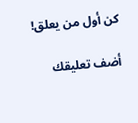كن أول من يعلق!

أضف تعليقك